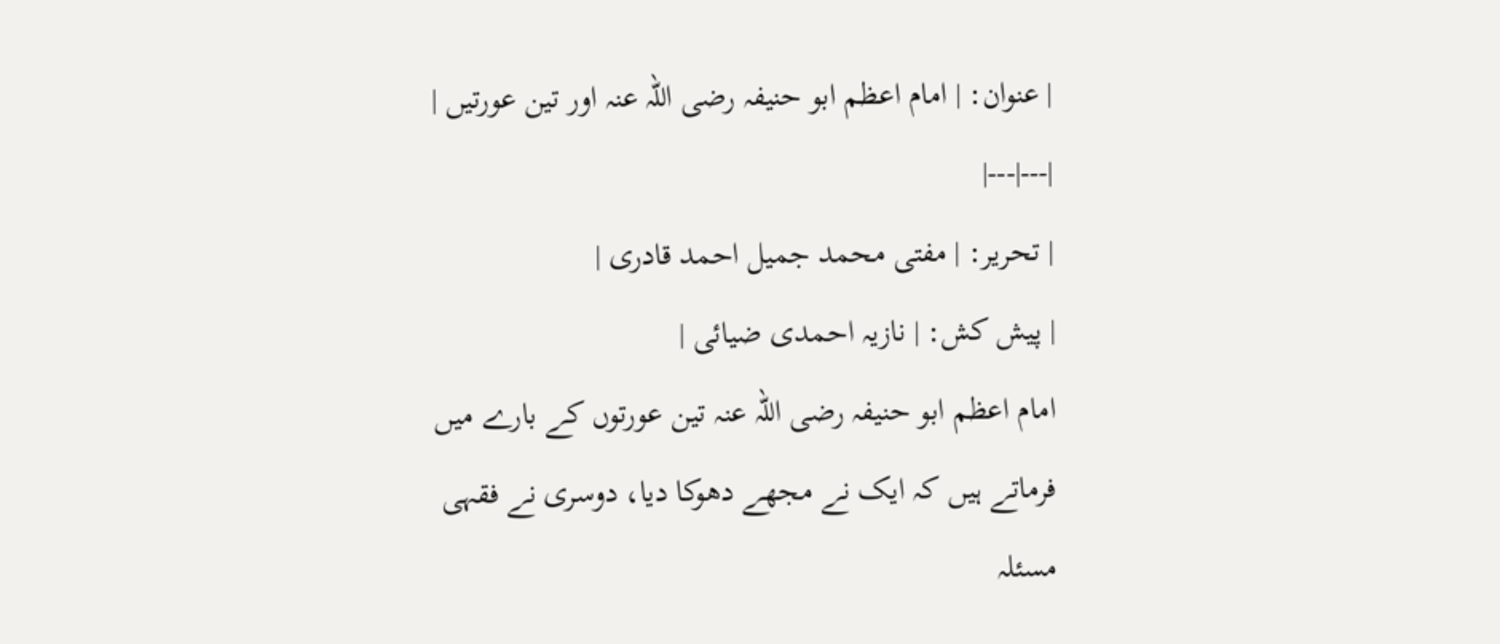| عنوان: | امام اعظم ابو حنیفہ رضی اللہ عنہ اور تین عورتیں |
|---|---|
| تحریر: | مفتی محمد جمیل احمد قادری |
| پیش کش: | نازیہ احمدی ضیائی |
امام اعظم ابو حنیفہ رضی اللہ عنہ تین عورتوں کے بارے میں فرماتے ہیں کہ ایک نے مجھے دھوکا دیا، دوسری نے فقہی مسئلہ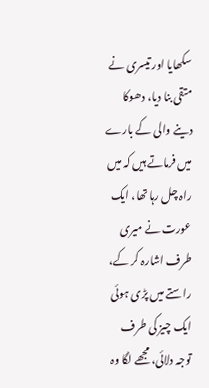سکھایا اور تیسری نے متقی بنا دیا، دھوکا دینے والی کے بارے میں فرماتے ہیں کہ میں راہ چل رہا تھا، ایک عورت نے میری طرف اشارہ کر کے، راستے میں پڑی ہوئی ایک چیز کی طرف توجہ دلائی، مجھے لگا وہ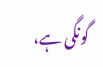گونگی ہے،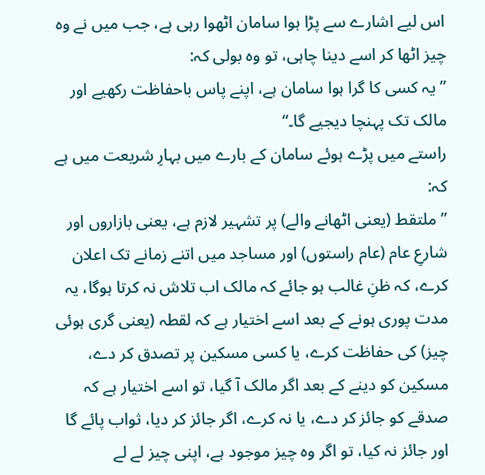اس لیے اشارے سے پڑا ہوا سامان اٹھوا رہی ہے، جب میں نے وہ چیز اٹھا کر اسے دینا چاہی، تو وہ بولی کہ:
”یہ کسی کا گرا ہوا سامان ہے، اپنے پاس باحفاظت رکھیے اور مالک تک پہنچا دیجیے گا۔“
راستے میں پڑے ہوئے سامان کے بارے میں بہارِ شریعت میں ہے کہ:
”ملتقط (یعنی اٹھانے والے) پر تشہیر لازم ہے، یعنی بازاروں اور شارعِ عام (عام راستوں) اور مساجد میں اتنے زمانے تک اعلان کرے، کہ ظنِ غالب ہو جائے کہ مالک اب تلاش نہ کرتا ہوگا، یہ مدت پوری ہونے کے بعد اسے اختیار ہے کہ لقطہ (یعنی گری ہوئی چیز) کی حفاظت کرے، یا کسی مسکین پر تصدق کر دے، مسکین کو دینے کے بعد اگر مالک آ گیا، تو اسے اختیار ہے کہ صدقے کو جائز کر دے، یا نہ کرے، اگر جائز کر دیا، ثواب پائے گا اور جائز نہ کیا، تو اگر وہ چیز موجود ہے، اپنی چیز لے لے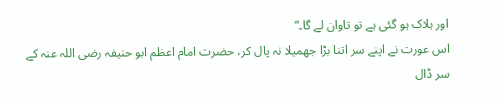اور ہلاک ہو گئی ہے تو تاوان لے گا۔“
اس عورت نے اپنے سر اتنا بڑا جھمیلا نہ پال کر، حضرت امام اعظم ابو حنیفہ رضی اللہ عنہ کے سر ڈال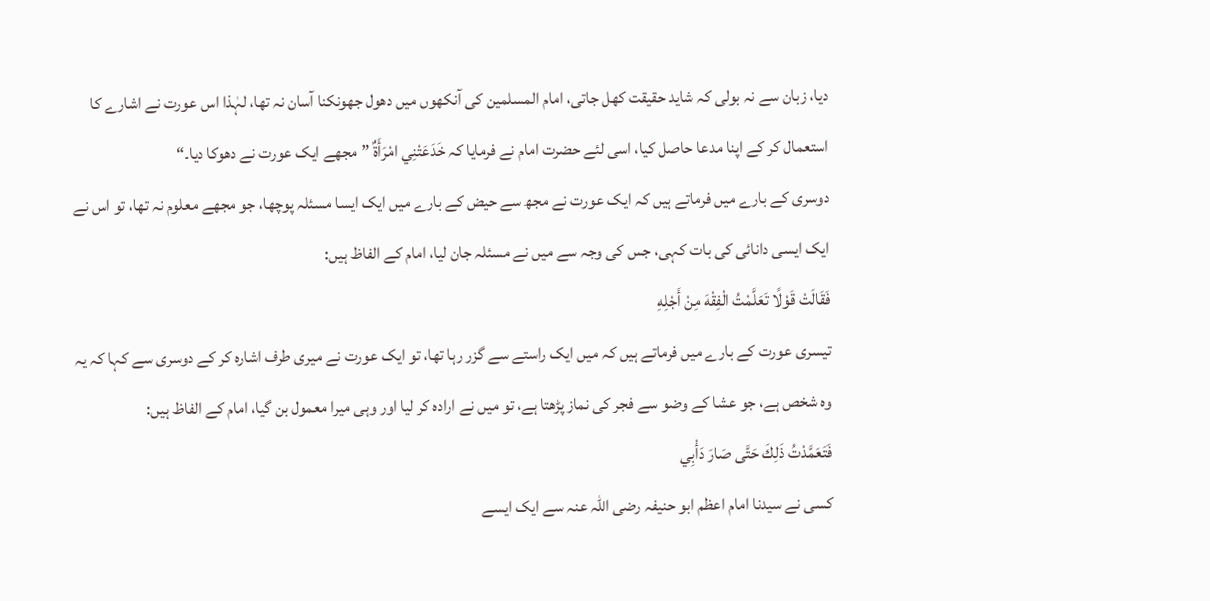دیا، زبان سے نہ بولی کہ شاید حقیقت کھل جاتی، امام المسلمین کی آنکھوں میں دھول جھونکنا آسان نہ تھا، لہٰذا اس عورت نے اشارے کا استعمال کر کے اپنا مدعا حاصل کیا، اسی لئے حضرت امام نے فرمایا کہ خَدَعَتْنِي امْرَأَةٌ ”مجھے ایک عورت نے دھوکا دیا۔“
دوسری کے بارے میں فرماتے ہیں کہ ایک عورت نے مجھ سے حیض کے بارے میں ایک ایسا مسئلہ پوچھا، جو مجھے معلوم نہ تھا، تو اس نے ایک ایسی دانائی کی بات کہی، جس کی وجہ سے میں نے مسئلہ جان لیا، امام کے الفاظ ہیں:
فَقَالَتْ قَوْلًا تَعَلَّمْتُ الْفِقْهَ مِنْ أَجْلِهِ
تیسری عورت کے بارے میں فرماتے ہیں کہ میں ایک راستے سے گزر رہا تھا، تو ایک عورت نے میری طرف اشارہ کر کے دوسری سے کہا کہ یہ وہ شخص ہے، جو عشا کے وضو سے فجر کی نماز پڑھتا ہے، تو میں نے ارادہ کر لیا اور وہی میرا معمول بن گیا، امام کے الفاظ ہیں:
فَتَعَمَّدْتُ ذَلِكَ حَتَّى صَارَ دَأْبِي
کسی نے سیدنا امام اعظم ابو حنیفہ رضی اللہ عنہ سے ایک ایسے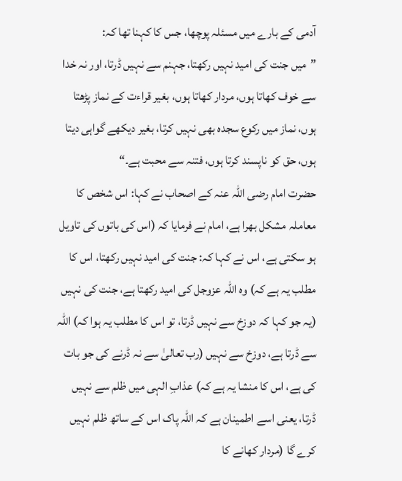آدمی کے بارے میں مسئلہ پوچھا، جس کا کہنا تھا کہ:
”میں جنت کی امید نہیں رکھتا، جہنم سے نہیں ڈرتا، اور نہ خدا سے خوف کھاتا ہوں، مردار کھاتا ہوں، بغیر قراءت کے نماز پڑھتا ہوں، نماز میں رکوع سجدہ بھی نہیں کرتا، بغیر دیکھے گواہی دیتا ہوں، حق کو ناپسند کرتا ہوں، فتنہ سے محبت ہے۔“
حضرت امام رضی اللہ عنہ کے اصحاب نے کہا: اس شخص کا معاملہ مشکل بھرا ہے، امام نے فرمایا کہ (اس کی باتوں کی تاویل ہو سکتی ہے، اس نے کہا کہ: جنت کی امید نہیں رکھتا، اس کا مطلب یہ ہے کہ) وہ اللہ عزوجل کی امید رکھتا ہے، جنت کی نہیں (یہ جو کہا کہ دوزخ سے نہیں ڈرتا، تو اس کا مطلب یہ ہوا کہ) اللہ سے ڈرتا ہے، دوزخ سے نہیں (رب تعالیٰ سے نہ ڈرنے کی جو بات کی ہے، اس کا منشا یہ ہے کہ) عذابِ الہی میں ظلم سے نہیں ڈرتا، یعنی اسے اطمینان ہے کہ اللہ پاک اس کے ساتھ ظلم نہیں کرے گا (مردار کھانے کا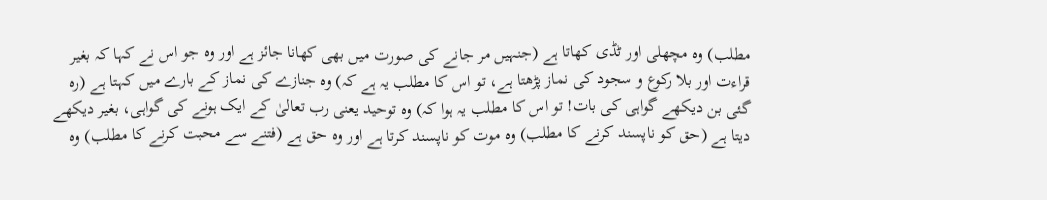مطلب) وہ مچھلی اور ٹڈی کھاتا ہے (جنہیں مر جانے کی صورت میں بھی کھانا جائز ہے اور وہ جو اس نے کہا کہ بغیر قراءت اور بلا رکوع و سجود کی نماز پڑھتا ہے، تو اس کا مطلب یہ ہے کہ) وہ جنازے کی نماز کے بارے میں کہتا ہے (رہ گئی بن دیکھے گواہی کی بات! تو اس کا مطلب یہ ہوا کہ) وہ توحید یعنی رب تعالیٰ کے ایک ہونے کی گواہی، بغیر دیکھے دیتا ہے (حق کو ناپسند کرنے کا مطلب) وہ موت کو ناپسند کرتا ہے اور وہ حق ہے (فتنے سے محبت کرنے کا مطلب) وہ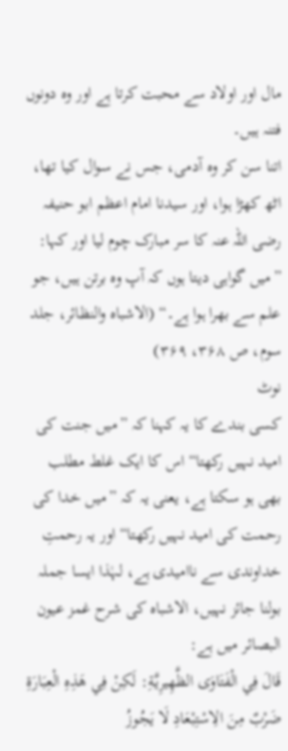مال اور اولاد سے محبت کرتا ہے اور وہ دونوں فتنہ ہیں۔
اتنا سن کر وہ آدمی، جس نے سوال کیا تھا، اٹھ کھڑا ہوا، اور سیدنا امام اعظم ابو حنیفہ رضی اللہ عنہ کا سر مبارک چوم لیا اور کہا: ”میں گواہی دیتا ہوں کہ آپ وہ برتن ہیں، جو علم سے بھرا ہوا ہے۔“ (الاشباہ والنظائر، جلد سوم، ص ۳۶۸، ۳۶۹)
نوٹ
کسی بندے کا یہ کہنا کہ ”میں جنت کی امید نہیں رکھتا“ اس کا ایک غلط مطلب بھی ہو سکتا ہے، یعنی یہ کہ ”میں خدا کی رحمت کی امید نہیں رکھتا“ اور یہ رحمتِ خداوندی سے ناامیدی ہے، لہٰذا ایسا جملہ بولنا جائز نہیں، الاشباہ کی شرح غمز عیون البصائر میں ہے:
قَالَ فِي الْفَتَاوَى الظَّهِيرِيَّةِ: لَكِنْ فِي هَذِهِ الْعِبَارَةِ ضَرْبٌ مِنَ الِاسْتِبْعَادِ لَا يَجُوزُ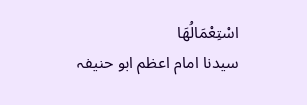اسْتِعْمَالُهَا
سیدنا امام اعظم ابو حنیفہ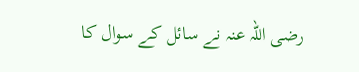رضی اللہ عنہ نے سائل کے سوال کا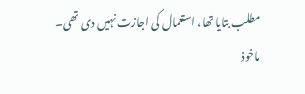مطلب بتایا تھا، استعمال کی اجازت نہیں دی تھی۔
ماخوذ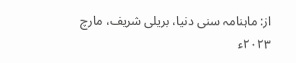از: ماہنامہ سنی دنیا، بریلی شریف، مارچ ۲۰۲۳ء